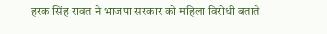हरक सिंह रावत ने भाजपा सरकार को महिला विरोधी बताते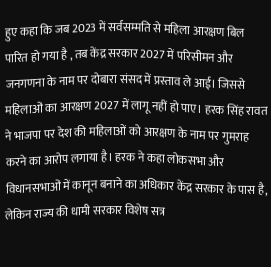हुए कहा कि जब 2023 में सर्वसम्मति से महिला आरक्षण बिल पारित हो गया है , तब केंद्र सरकार 2027 में परिसीमन और जनगणना के नाम पर दोबारा संसद में प्रस्ताव ले आई। जिससे महिलाओं का आरक्षण 2027 में लागू नहीं हो पाए। हरक सिंह रावत ने भाजपा पर देश की महिलाओं को आरक्षण के नाम पर गुमराह करने का आरोप लगाया है। हरक ने कहा लोकसभा और विधानसभाओं में कानून बनाने का अधिकार केंद्र सरकार के पास है, लेकिन राज्य की धामी सरकार विशेष सत्र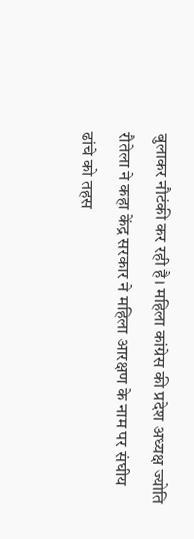बुलाकर नौटंकी कर रही है। महिला कांग्रेस की प्रदेश अध्यक्ष ज्योति रौतेला ने कहा केंद्र सरकार ने महिला आरक्षण के नाम पर संघीय ढांचे को तहस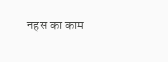नहस का काम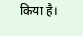किया है।